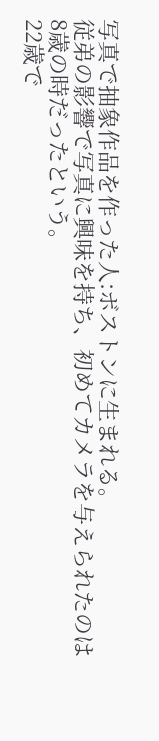写真で抽象作品を作った人:ボストンに生まれる。
従弟の影響で写真に興味を持ち、初めてカメラを与えられたのは
8歳の時だったという。
22歳で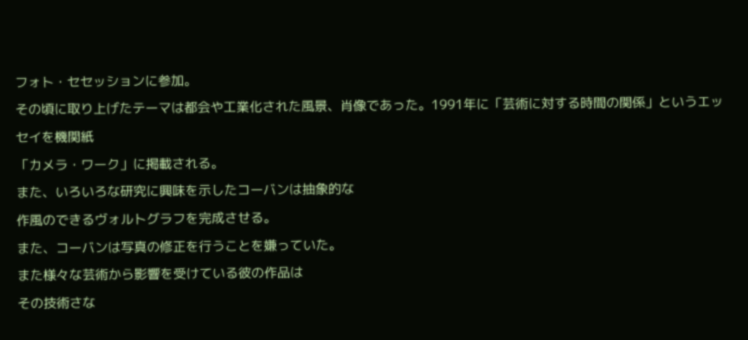フォト・セセッションに参加。
その頃に取り上げたテーマは都会や工業化された風景、肖像であった。1991年に「芸術に対する時間の関係」というエッセイを機関紙
「カメラ・ワーク」に掲載される。
また、いろいろな研究に興味を示したコーバンは抽象的な
作風のできるヴォルトグラフを完成させる。
また、コーバンは写真の修正を行うことを嫌っていた。
また様々な芸術から影響を受けている彼の作品は
その技術さな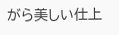がら美しい仕上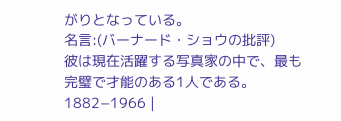がりとなっている。
名言:(バーナード・ショウの批評)
彼は現在活躍する写真家の中で、最も完璧で才能のある1人である。
1882−1966 |